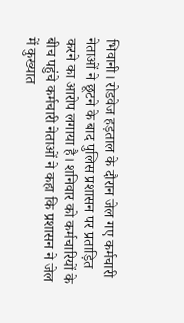भिवानी। रोडवेज हड़ताल के दौरान जेल गए कर्मचारी नेताओं ने छूटने के बाद पुलिस प्रशासन पर प्रताड़ित करने का आरोप लगाया है। शनिवार को कर्मचारियों के बीच पहुंचे कर्मचारी नेताओं ने कहा कि प्रशासन ने जेल में कुख्यात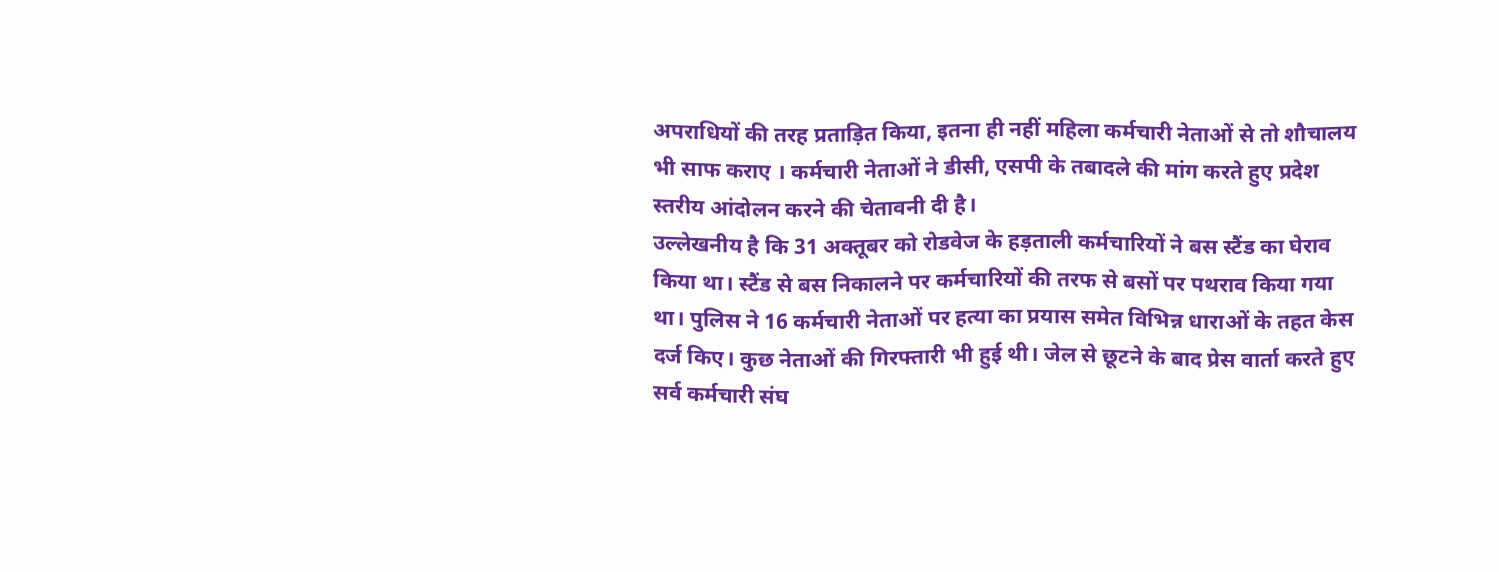अपराधियों की तरह प्रताड़ित किया, इतना ही नहीं महिला कर्मचारी नेताओं से तो शौचालय भी साफ कराए । कर्मचारी नेताओं ने डीसी, एसपी के तबादले की मांग करते हुए प्रदेश स्तरीय आंदोलन करने की चेतावनी दी है।
उल्लेखनीय है कि 31 अक्तूबर को रोडवेज के हड़ताली कर्मचारियों ने बस स्टैंड का घेराव किया था। स्टैंड से बस निकालने पर कर्मचारियों की तरफ से बसों पर पथराव किया गया था। पुलिस ने 16 कर्मचारी नेताओं पर हत्या का प्रयास समेत विभिन्न धाराओं के तहत केस दर्ज किए। कुछ नेताओं की गिरफ्तारी भी हुई थी। जेल से छूटने के बाद प्रेस वार्ता करते हुए सर्व कर्मचारी संघ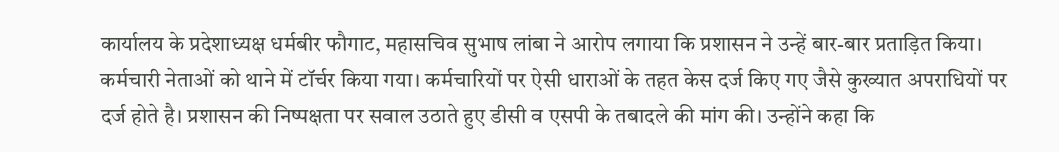कार्यालय के प्रदेशाध्यक्ष धर्मबीर फौगाट, महासचिव सुभाष लांबा ने आरोप लगाया कि प्रशासन ने उन्हें बार-बार प्रताड़ित किया। कर्मचारी नेताओं को थाने में टॉर्चर किया गया। कर्मचारियों पर ऐसी धाराओं के तहत केस दर्ज किए गए जैसे कुख्यात अपराधियों पर दर्ज होते है। प्रशासन की निष्पक्षता पर सवाल उठाते हुए डीसी व एसपी के तबादले की मांग की। उन्होंने कहा कि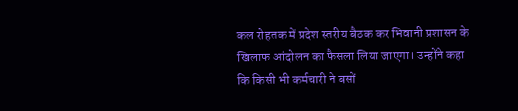कल रोहतक में प्रदेश स्तरीय बैठक कर भिवानी प्रशासन के खिलाफ आंदोलन का फैसला लिया जाएगा। उन्होंने कहा कि किसी भी कर्मचारी ने बसों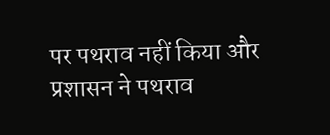पर पथराव नहीं किया और प्रशासन ने पथराव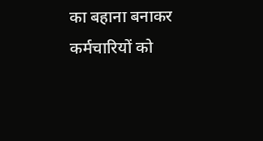का बहाना बनाकर कर्मचारियों को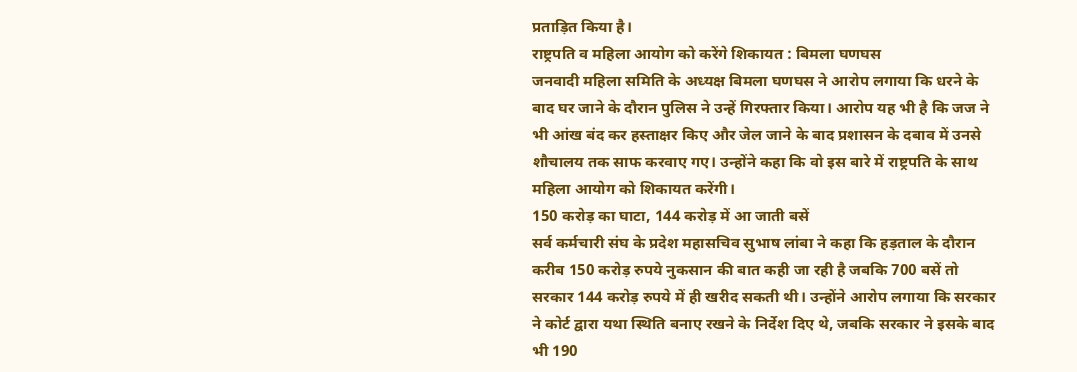प्रताड़ित किया है।
राष्ट्रपति व महिला आयोग को करेंगे शिकायत : बिमला घणघस
जनवादी महिला समिति के अध्यक्ष बिमला घणघस ने आरोप लगाया कि धरने के बाद घर जाने के दौरान पुलिस ने उन्हें गिरफ्तार किया। आरोप यह भी है कि जज ने भी आंख बंद कर हस्ताक्षर किए और जेल जाने के बाद प्रशासन के दबाव में उनसे शौचालय तक साफ करवाए गए। उन्होंने कहा कि वो इस बारे में राष्ट्रपति के साथ महिला आयोग को शिकायत करेंगी।
150 करोड़ का घाटा, 144 करोड़ में आ जाती बसें
सर्व कर्मचारी संघ के प्रदेश महासचिव सुभाष लांबा ने कहा कि हड़ताल के दौरान करीब 150 करोड़ रुपये नुकसान की बात कही जा रही है जबकि 700 बसें तो सरकार 144 करोड़ रुपये में ही खरीद सकती थी। उन्होंने आरोप लगाया कि सरकार ने कोर्ट द्वारा यथा स्थिति बनाए रखने के निर्देश दिए थे, जबकि सरकार ने इसके बाद भी 190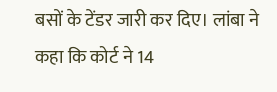बसों के टेंडर जारी कर दिए। लांबा ने कहा कि कोर्ट ने 14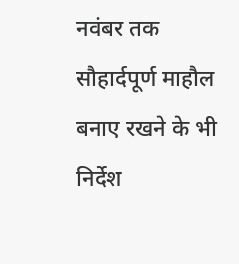नवंबर तक सौहार्दपूर्ण माहौल बनाए रखने के भी निर्देश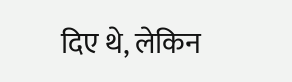दिए थे, लेकिन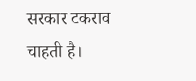सरकार टकराव चाहती है।